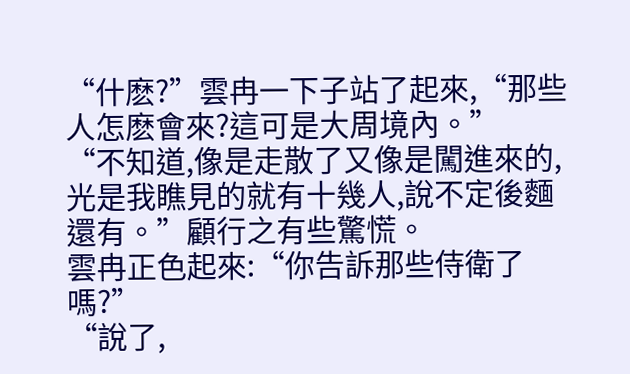“什麽?”雲冉一下子站了起來,“那些人怎麽會來?這可是大周境內。”
“不知道,像是走散了又像是闖進來的,光是我瞧見的就有十幾人,說不定後麵還有。”顧行之有些驚慌。
雲冉正色起來:“你告訴那些侍衛了嗎?”
“說了,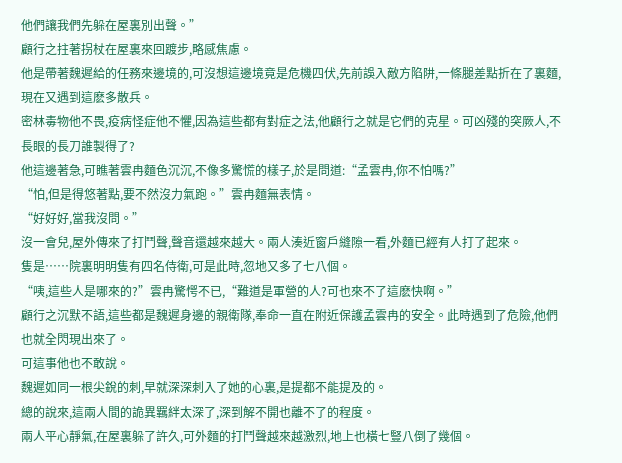他們讓我們先躲在屋裏別出聲。”
顧行之拄著拐杖在屋裏來回踱步,略感焦慮。
他是帶著魏遲給的任務來邊境的,可沒想這邊境竟是危機四伏,先前誤入敵方陷阱,一條腿差點折在了裏麵,現在又遇到這麽多散兵。
密林毒物他不畏,疫病怪症他不懼,因為這些都有對症之法,他顧行之就是它們的克星。可凶殘的突厥人,不長眼的長刀誰製得了?
他這邊著急,可瞧著雲冉麵色沉沉,不像多驚慌的樣子,於是問道:“孟雲冉,你不怕嗎?”
“怕,但是得悠著點,要不然沒力氣跑。”雲冉麵無表情。
“好好好,當我沒問。”
沒一會兒,屋外傳來了打鬥聲,聲音還越來越大。兩人湊近窗戶縫隙一看,外麵已經有人打了起來。
隻是……院裏明明隻有四名侍衛,可是此時,忽地又多了七八個。
“咦,這些人是哪來的?”雲冉驚愕不已,“難道是軍營的人?可也來不了這麽快啊。”
顧行之沉默不語,這些都是魏遲身邊的親衛隊,奉命一直在附近保護孟雲冉的安全。此時遇到了危險,他們也就全閃現出來了。
可這事他也不敢說。
魏遲如同一根尖銳的刺,早就深深刺入了她的心裏,是提都不能提及的。
總的說來,這兩人間的詭異羈絆太深了,深到解不開也離不了的程度。
兩人平心靜氣,在屋裏躲了許久,可外麵的打鬥聲越來越激烈,地上也橫七豎八倒了幾個。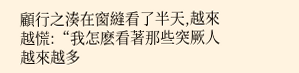顧行之湊在窗縫看了半天,越來越慌:“我怎麽看著那些突厥人越來越多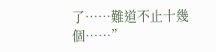了……難道不止十幾個……”